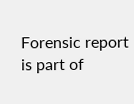Forensic report is part of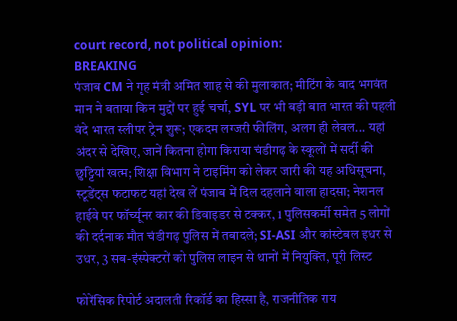court record, not political opinion:
BREAKING
पंजाब CM ने गृह मंत्री अमित शाह से की मुलाकात; मीटिंग के बाद भगवंत मान ने बताया किन मुद्दों पर हुई चर्चा, SYL पर भी बड़ी बात भारत की पहली वंदे भारत स्लीपर ट्रेन शुरू; एकदम लग्जरी फीलिंग, अलग ही लेवल... यहां अंदर से देखिए, जानें कितना होगा किराया चंडीगढ़ के स्कूलों में सर्दी की छुट्टियां खत्म; शिक्षा विभाग ने टाइमिंग को लेकर जारी की यह अधिसूचना, स्टूडेंट्स फटाफट यहां देख लें पंजाब में दिल दहलाने वाला हादसा; नेशनल हाईवे पर फॉर्च्यूनर कार की डिवाइडर से टक्कर, 1 पुलिसकर्मी समेत 5 लोगों की दर्दनाक मौत चंडीगढ़ पुलिस में तबादले; SI-ASI और कांस्टेबल इधर से उधर, 3 सब-इंस्पेक्टरों को पुलिस लाइन से थानों में नियुक्ति, पूरी लिस्ट

फोरेंसिक रिपोर्ट अदालती रिकॉर्ड का हिस्सा है, राजनीतिक राय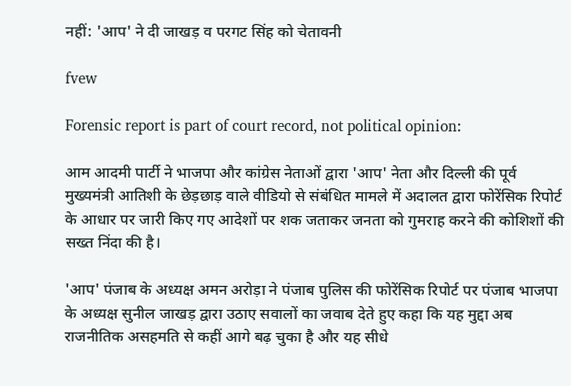नहीं: 'आप' ने दी जाखड़ व परगट सिंह को चेतावनी

fvew

Forensic report is part of court record, not political opinion:

आम आदमी पार्टी ने भाजपा और कांग्रेस नेताओं द्वारा 'आप' नेता और दिल्ली की पूर्व मुख्यमंत्री आतिशी के छेड़छाड़ वाले वीडियो से संबंधित मामले में अदालत द्वारा फोरेंसिक रिपोर्ट के आधार पर जारी किए गए आदेशों पर शक जताकर जनता को गुमराह करने की कोशिशों की सख्त निंदा की है।

'आप' पंजाब के अध्यक्ष अमन अरोड़ा ने पंजाब पुलिस की फोरेंसिक रिपोर्ट पर पंजाब भाजपा के अध्यक्ष सुनील जाखड़ द्वारा उठाए सवालों का जवाब देते हुए कहा कि यह मुद्दा अब राजनीतिक असहमति से कहीं आगे बढ़ चुका है और यह सीधे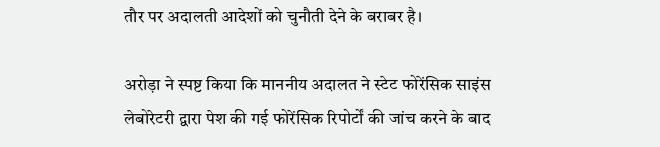तौर पर अदालती आदेशों को चुनौती देने के बराबर है।

अरोड़ा ने स्पष्ट किया कि माननीय अदालत ने स्टेट फोरेंसिक साइंस लेबोरेटरी द्वारा पेश की गई फोरेंसिक रिपोर्टों की जांच करने के बाद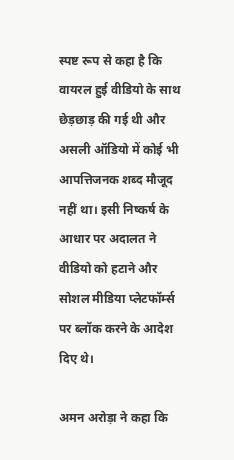स्पष्ट रूप से कहा है कि वायरल हुई वीडियो के साथ छेड़छाड़ की गई थी और असली ऑडियो में कोई भी आपत्तिजनक शब्द मौजूद नहीं था। इसी निष्कर्ष के आधार पर अदालत ने वीडियो को हटाने और सोशल मीडिया प्लेटफॉर्म्स पर ब्लॉक करने के आदेश दिए थे।

अमन अरोड़ा ने कहा कि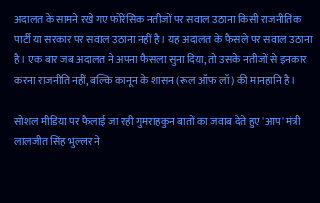अदालत के सामने रखे गए फोरेंसिक नतीजों पर सवाल उठाना किसी राजनीतिक पार्टी या सरकार पर सवाल उठाना नहीं है। यह अदालत के फैसले पर सवाल उठाना है। एक बार जब अदालत ने अपना फैसला सुना दिया, तो उसके नतीजों से इनकार करना राजनीति नहीं, बल्कि कानून के शासन (रूल ऑफ लॉ) की मानहानि है।

सोशल मीडिया पर फैलाई जा रही गुमराहकुन बातों का जवाब देते हुए 'आप' मंत्री लालजीत सिंह भुल्लर ने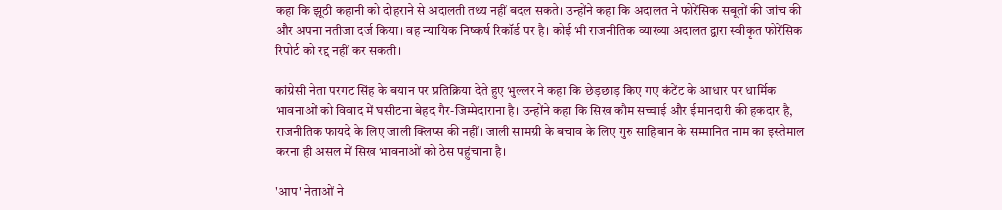कहा कि झूठी कहानी को दोहराने से अदालती तथ्य नहीं बदल सकते। उन्होंने कहा कि अदालत ने फोरेंसिक सबूतों की जांच की और अपना नतीजा दर्ज किया। वह न्यायिक निष्कर्ष रिकॉर्ड पर है। कोई भी राजनीतिक व्याख्या अदालत द्वारा स्वीकृत फोरेंसिक रिपोर्ट को रद्द नहीं कर सकती।

कांग्रेसी नेता परगट सिंह के बयान पर प्रतिक्रिया देते हुए भुल्लर ने कहा कि छेड़छाड़ किए गए कंटेंट के आधार पर धार्मिक भावनाओं को विवाद में घसीटना बेहद गैर-जिम्मेदाराना है। उन्होंने कहा कि सिख कौम सच्चाई और ईमानदारी की हकदार है, राजनीतिक फायदे के लिए जाली क्लिप्स की नहीं। जाली सामग्री के बचाव के लिए गुरु साहिबान के सम्मानित नाम का इस्तेमाल करना ही असल में सिख भावनाओं को ठेस पहुंचाना है।

'आप' नेताओं ने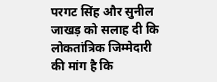परगट सिंह और सुनील जाखड़ को सलाह दी कि लोकतांत्रिक जिम्मेदारी की मांग है कि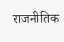राजनीतिक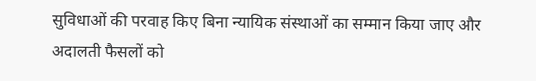सुविधाओं की परवाह किए बिना न्यायिक संस्थाओं का सम्मान किया जाए और अदालती फैसलों को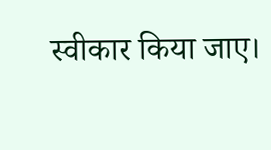स्वीकार किया जाए।